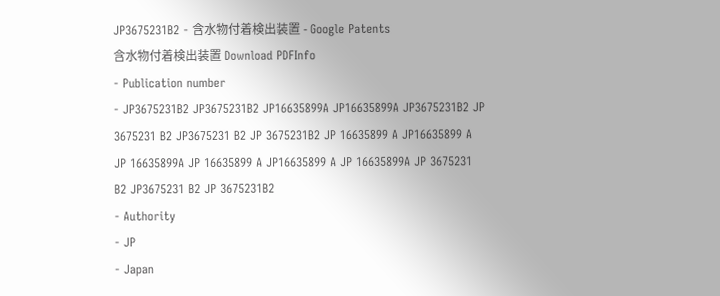JP3675231B2 - 含水物付着検出装置 - Google Patents
含水物付着検出装置 Download PDFInfo
- Publication number
- JP3675231B2 JP3675231B2 JP16635899A JP16635899A JP3675231B2 JP 3675231 B2 JP3675231 B2 JP 3675231B2 JP 16635899 A JP16635899 A JP 16635899A JP 16635899 A JP16635899 A JP 16635899A JP 3675231 B2 JP3675231 B2 JP 3675231B2
- Authority
- JP
- Japan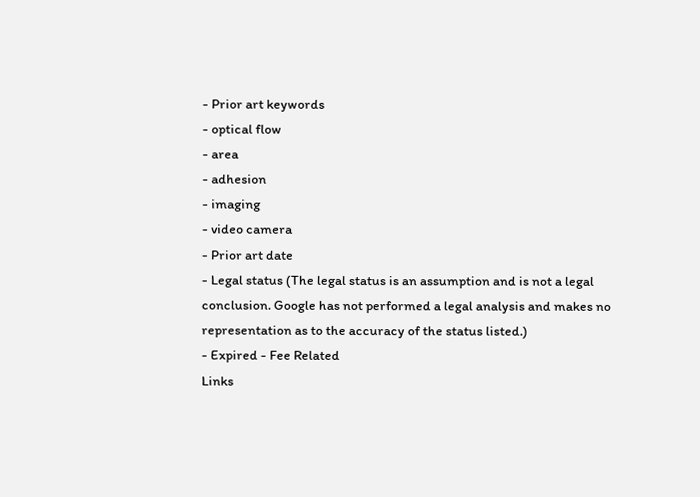- Prior art keywords
- optical flow
- area
- adhesion
- imaging
- video camera
- Prior art date
- Legal status (The legal status is an assumption and is not a legal conclusion. Google has not performed a legal analysis and makes no representation as to the accuracy of the status listed.)
- Expired - Fee Related
Links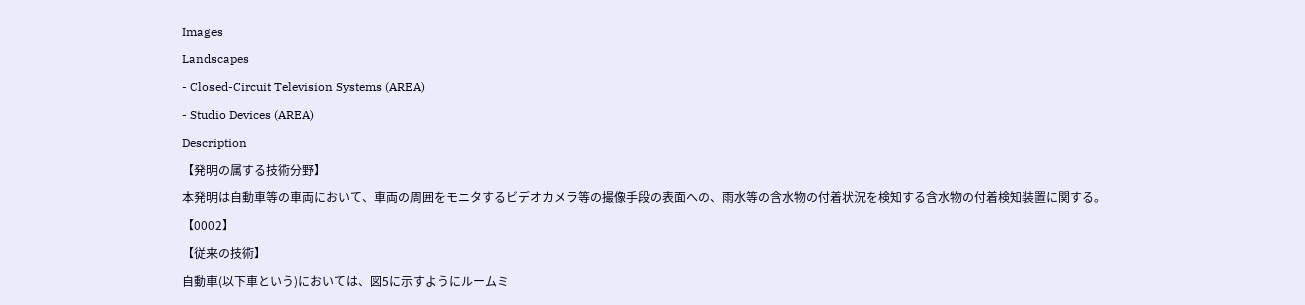Images
Landscapes
- Closed-Circuit Television Systems (AREA)
- Studio Devices (AREA)
Description
【発明の属する技術分野】
本発明は自動車等の車両において、車両の周囲をモニタするビデオカメラ等の撮像手段の表面への、雨水等の含水物の付着状況を検知する含水物の付着検知装置に関する。
【0002】
【従来の技術】
自動車(以下車という)においては、図5に示すようにルームミ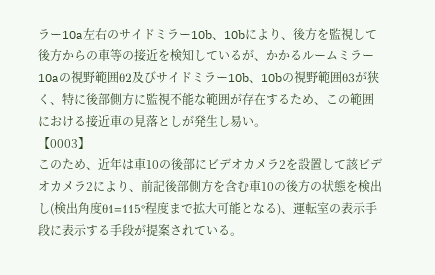ラー10a左右のサイドミラー10b、10bにより、後方を監視して後方からの車等の接近を検知しているが、かかるルームミラー10aの視野範囲θ2及びサイドミラー10b、10bの視野範囲θ3が狭く、特に後部側方に監視不能な範囲が存在するため、この範囲における接近車の見落としが発生し易い。
【0003】
このため、近年は車10の後部にビデオカメラ2を設置して該ビデオカメラ2により、前記後部側方を含む車10の後方の状態を検出し(検出角度θ1=115°程度まで拡大可能となる)、運転室の表示手段に表示する手段が提案されている。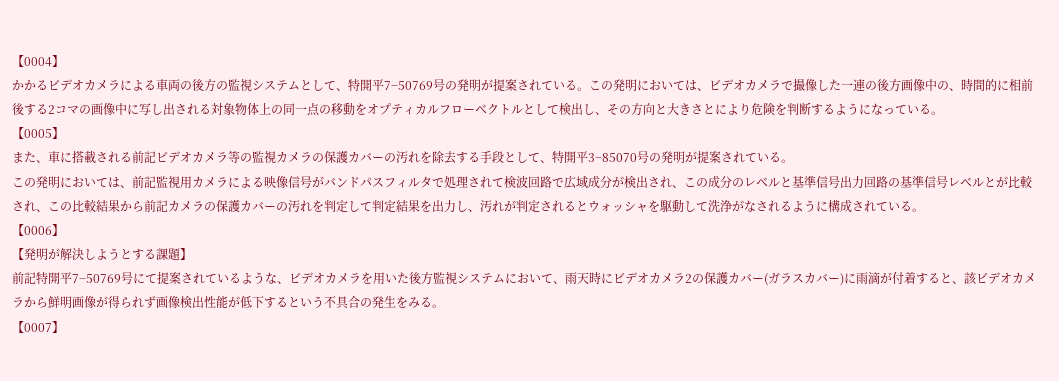【0004】
かかるビデオカメラによる車両の後方の監視システムとして、特開平7−50769号の発明が提案されている。この発明においては、ビデオカメラで撮像した一連の後方画像中の、時間的に相前後する2コマの画像中に写し出される対象物体上の同一点の移動をオプティカルフローベクトルとして検出し、その方向と大きさとにより危険を判断するようになっている。
【0005】
また、車に搭載される前記ビデオカメラ等の監視カメラの保護カバーの汚れを除去する手段として、特開平3−85070号の発明が提案されている。
この発明においては、前記監視用カメラによる映像信号がバンドパスフィルタで処理されて検波回路で広域成分が検出され、この成分のレベルと基準信号出力回路の基準信号レベルとが比較され、この比較結果から前記カメラの保護カバーの汚れを判定して判定結果を出力し、汚れが判定されるとウォッシャを駆動して洗浄がなされるように構成されている。
【0006】
【発明が解決しようとする課題】
前記特開平7−50769号にて提案されているような、ビデオカメラを用いた後方監視システムにおいて、雨天時にビデオカメラ2の保護カバー(ガラスカバー)に雨滴が付着すると、該ビデオカメラから鮮明画像が得られず画像検出性能が低下するという不具合の発生をみる。
【0007】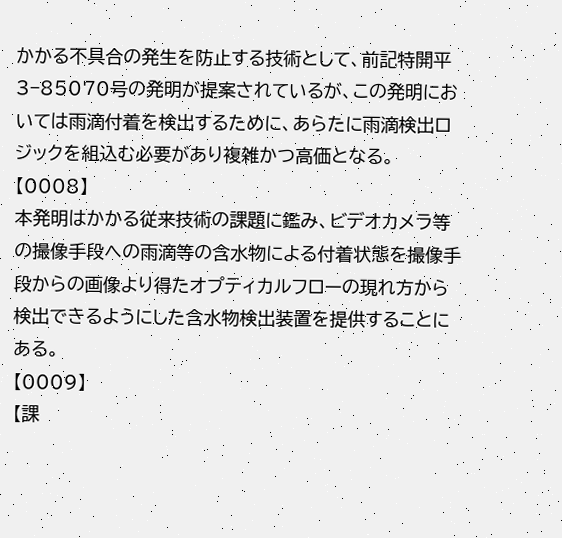かかる不具合の発生を防止する技術として、前記特開平3−85070号の発明が提案されているが、この発明においては雨滴付着を検出するために、あらたに雨滴検出ロジックを組込む必要があり複雑かつ高価となる。
【0008】
本発明はかかる従来技術の課題に鑑み、ビデオカメラ等の撮像手段への雨滴等の含水物による付着状態を撮像手段からの画像より得たオプティカルフローの現れ方から検出できるようにした含水物検出装置を提供することにある。
【0009】
【課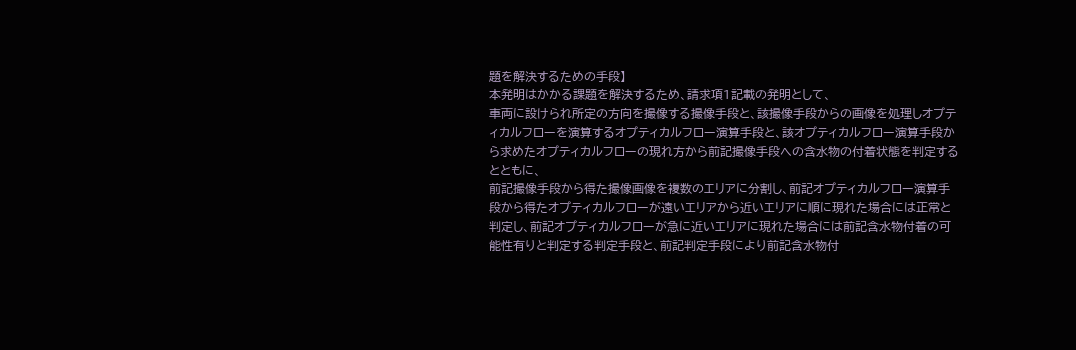題を解決するための手段】
本発明はかかる課題を解決するため、請求項1記載の発明として、
車両に設けられ所定の方向を撮像する撮像手段と、該撮像手段からの画像を処理しオプティカルフローを演算するオプティカルフロー演算手段と、該オプティカルフロー演算手段から求めたオプティカルフローの現れ方から前記撮像手段への含水物の付着状態を判定するとともに、
前記撮像手段から得た撮像画像を複数のエリアに分割し、前記オプティカルフロー演算手段から得たオプティカルフローが遠いエリアから近いエリアに順に現れた場合には正常と判定し、前記オプティカルフローが急に近いエリアに現れた場合には前記含水物付着の可能性有りと判定する判定手段と、前記判定手段により前記含水物付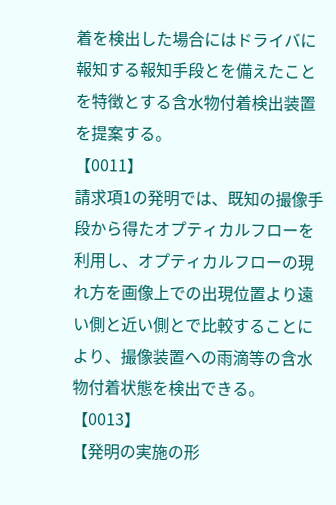着を検出した場合にはドライバに報知する報知手段とを備えたことを特徴とする含水物付着検出装置を提案する。
【0011】
請求項1の発明では、既知の撮像手段から得たオプティカルフローを利用し、オプティカルフローの現れ方を画像上での出現位置より遠い側と近い側とで比較することにより、撮像装置への雨滴等の含水物付着状態を検出できる。
【0013】
【発明の実施の形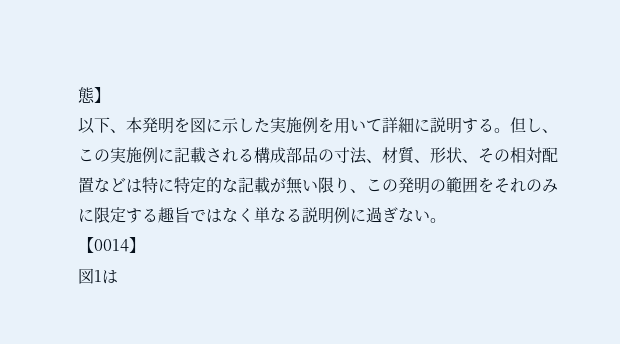態】
以下、本発明を図に示した実施例を用いて詳細に説明する。但し、この実施例に記載される構成部品の寸法、材質、形状、その相対配置などは特に特定的な記載が無い限り、この発明の範囲をそれのみに限定する趣旨ではなく単なる説明例に過ぎない。
【0014】
図1は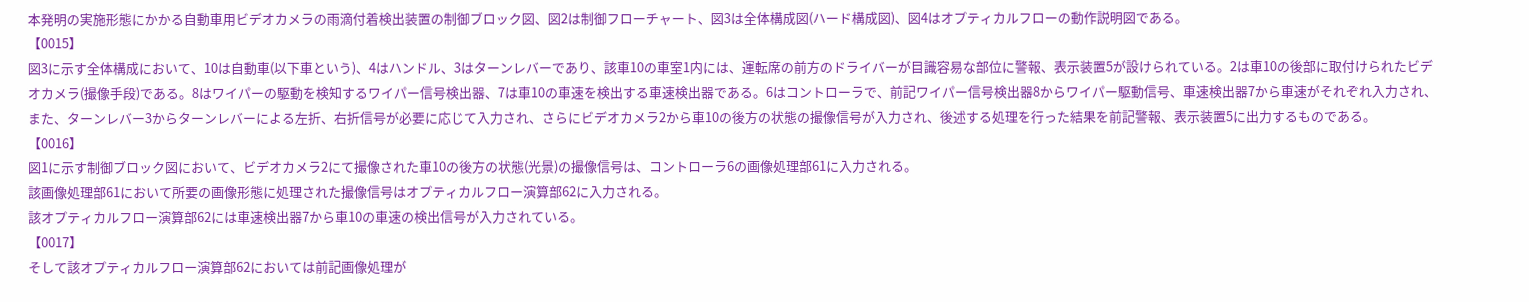本発明の実施形態にかかる自動車用ビデオカメラの雨滴付着検出装置の制御ブロック図、図2は制御フローチャート、図3は全体構成図(ハード構成図)、図4はオプティカルフローの動作説明図である。
【0015】
図3に示す全体構成において、10は自動車(以下車という)、4はハンドル、3はターンレバーであり、該車10の車室1内には、運転席の前方のドライバーが目識容易な部位に警報、表示装置5が設けられている。2は車10の後部に取付けられたビデオカメラ(撮像手段)である。8はワイパーの駆動を検知するワイパー信号検出器、7は車10の車速を検出する車速検出器である。6はコントローラで、前記ワイパー信号検出器8からワイパー駆動信号、車速検出器7から車速がそれぞれ入力され、また、ターンレバー3からターンレバーによる左折、右折信号が必要に応じて入力され、さらにビデオカメラ2から車10の後方の状態の撮像信号が入力され、後述する処理を行った結果を前記警報、表示装置5に出力するものである。
【0016】
図1に示す制御ブロック図において、ビデオカメラ2にて撮像された車10の後方の状態(光景)の撮像信号は、コントローラ6の画像処理部61に入力される。
該画像処理部61において所要の画像形態に処理された撮像信号はオプティカルフロー演算部62に入力される。
該オプティカルフロー演算部62には車速検出器7から車10の車速の検出信号が入力されている。
【0017】
そして該オプティカルフロー演算部62においては前記画像処理が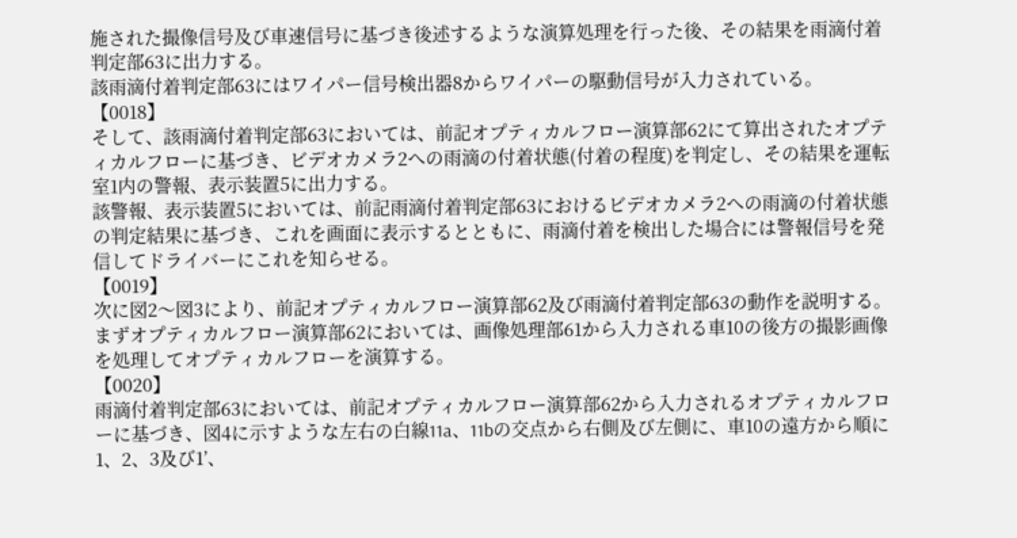施された撮像信号及び車速信号に基づき後述するような演算処理を行った後、その結果を雨滴付着判定部63に出力する。
該雨滴付着判定部63にはワイパー信号検出器8からワイパーの駆動信号が入力されている。
【0018】
そして、該雨滴付着判定部63においては、前記オプティカルフロー演算部62にて算出されたオプティカルフローに基づき、ビデオカメラ2への雨滴の付着状態(付着の程度)を判定し、その結果を運転室1内の警報、表示装置5に出力する。
該警報、表示装置5においては、前記雨滴付着判定部63におけるビデオカメラ2への雨滴の付着状態の判定結果に基づき、これを画面に表示するとともに、雨滴付着を検出した場合には警報信号を発信してドライバーにこれを知らせる。
【0019】
次に図2〜図3により、前記オプティカルフロー演算部62及び雨滴付着判定部63の動作を説明する。
まずオプティカルフロー演算部62においては、画像処理部61から入力される車10の後方の撮影画像を処理してオプティカルフローを演算する。
【0020】
雨滴付着判定部63においては、前記オプティカルフロー演算部62から入力されるオプティカルフローに基づき、図4に示すような左右の白線11a、11bの交点から右側及び左側に、車10の遠方から順に1、2、3及び1’、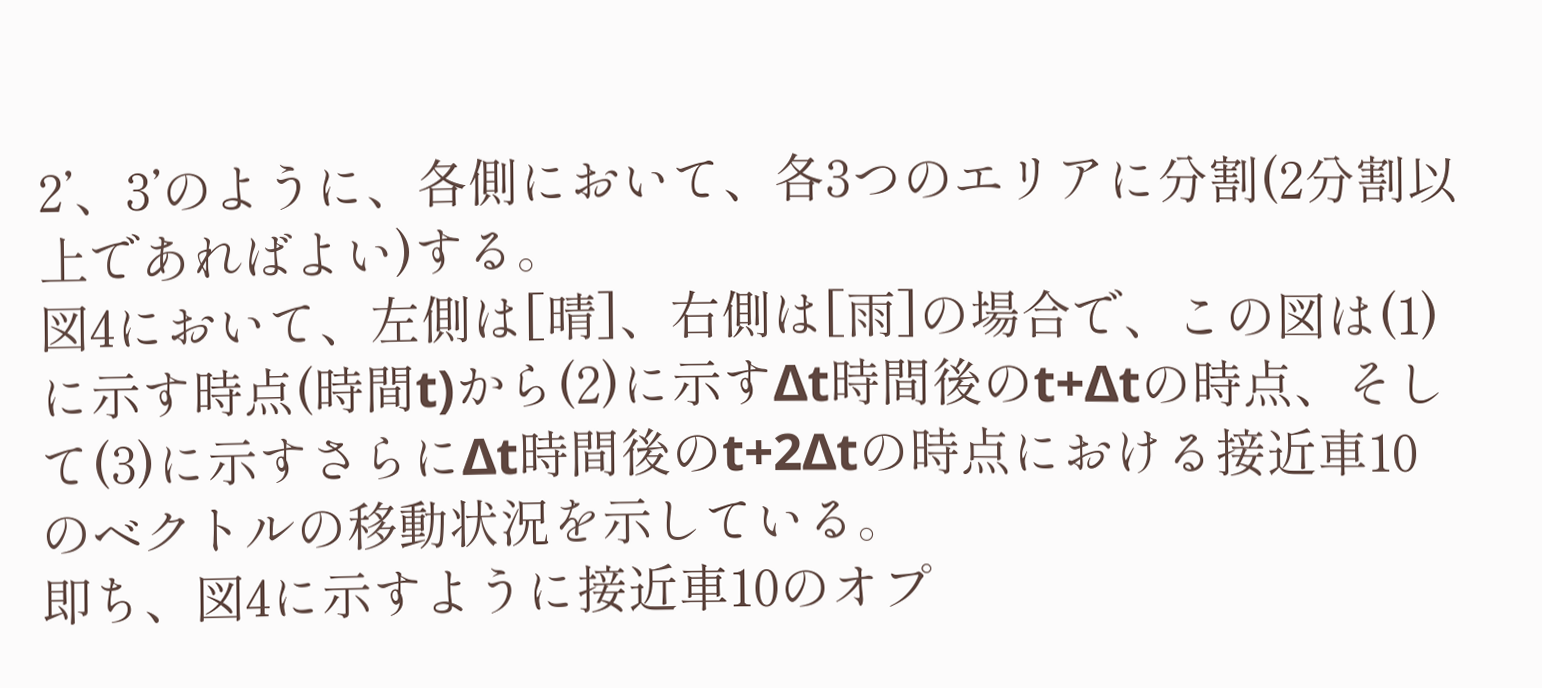2’、3’のように、各側において、各3つのエリアに分割(2分割以上であればよい)する。
図4において、左側は[晴]、右側は[雨]の場合で、この図は(1)に示す時点(時間t)から(2)に示すΔt時間後のt+Δtの時点、そして(3)に示すさらにΔt時間後のt+2Δtの時点における接近車10のベクトルの移動状況を示している。
即ち、図4に示すように接近車10のオプ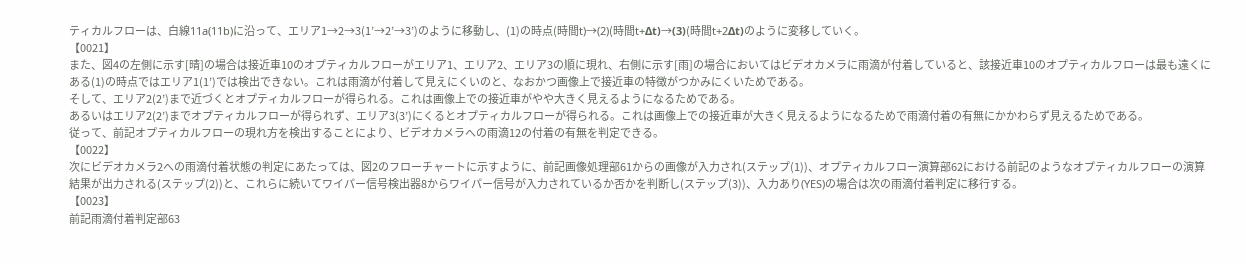ティカルフローは、白線11a(11b)に沿って、エリア1→2→3(1’→2’→3’)のように移動し、(1)の時点(時間t)→(2)(時間t+Δt)→(3)(時間t+2Δt)のように変移していく。
【0021】
また、図4の左側に示す[晴]の場合は接近車10のオプティカルフローがエリア1、エリア2、エリア3の順に現れ、右側に示す[雨]の場合においてはビデオカメラに雨滴が付着していると、該接近車10のオプティカルフローは最も遠くにある(1)の時点ではエリア1(1’)では検出できない。これは雨滴が付着して見えにくいのと、なおかつ画像上で接近車の特徴がつかみにくいためである。
そして、エリア2(2’)まで近づくとオプティカルフローが得られる。これは画像上での接近車がやや大きく見えるようになるためである。
あるいはエリア2(2’)までオプティカルフローが得られず、エリア3(3’)にくるとオプティカルフローが得られる。これは画像上での接近車が大きく見えるようになるためで雨滴付着の有無にかかわらず見えるためである。
従って、前記オプティカルフローの現れ方を検出することにより、ビデオカメラへの雨滴12の付着の有無を判定できる。
【0022】
次にビデオカメラ2への雨滴付着状態の判定にあたっては、図2のフローチャートに示すように、前記画像処理部61からの画像が入力され(ステップ(1))、オプティカルフロー演算部62における前記のようなオプティカルフローの演算結果が出力される(ステップ(2))と、これらに続いてワイパー信号検出器8からワイパー信号が入力されているか否かを判断し(ステップ(3))、入力あり(YES)の場合は次の雨滴付着判定に移行する。
【0023】
前記雨滴付着判定部63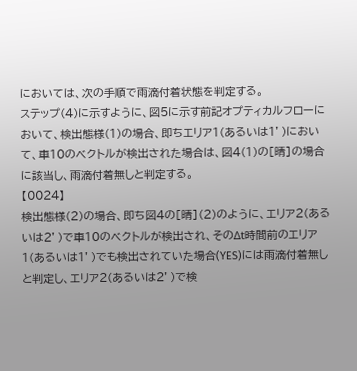においては、次の手順で雨滴付着状態を判定する。
ステップ(4)に示すように、図5に示す前記オプティカルフローにおいて、検出態様(1)の場合、即ちエリア1(あるいは1’)において、車10のベクトルが検出された場合は、図4(1)の[晴]の場合に該当し、雨滴付着無しと判定する。
【0024】
検出態様(2)の場合、即ち図4の[晴](2)のように、エリア2(あるいは2’)で車10のベクトルが検出され、そのΔt時間前のエリア1(あるいは1’)でも検出されていた場合(YES)には雨滴付着無しと判定し、エリア2(あるいは2’)で検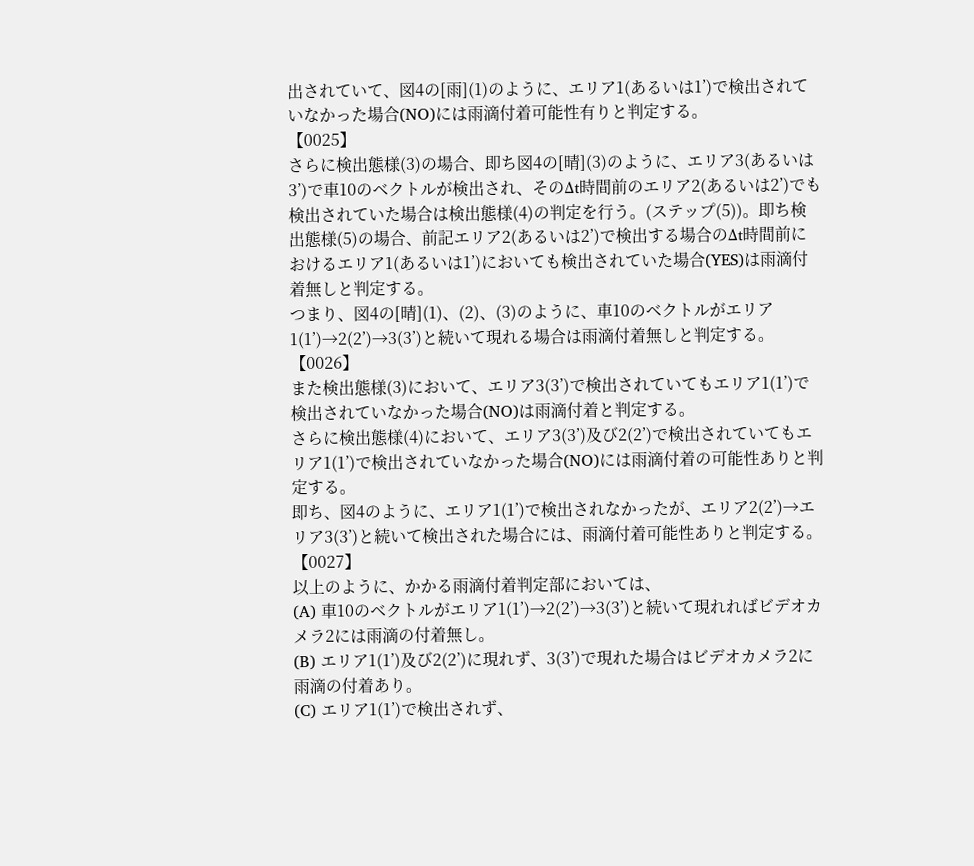出されていて、図4の[雨](1)のように、エリア1(あるいは1’)で検出されていなかった場合(NO)には雨滴付着可能性有りと判定する。
【0025】
さらに検出態様(3)の場合、即ち図4の[晴](3)のように、エリア3(あるいは3’)で車10のベクトルが検出され、そのΔt時間前のエリア2(あるいは2’)でも検出されていた場合は検出態様(4)の判定を行う。(ステップ(5))。即ち検出態様(5)の場合、前記エリア2(あるいは2’)で検出する場合のΔt時間前におけるエリア1(あるいは1’)においても検出されていた場合(YES)は雨滴付着無しと判定する。
つまり、図4の[晴](1)、(2)、(3)のように、車10のベクトルがエリア1(1’)→2(2’)→3(3’)と続いて現れる場合は雨滴付着無しと判定する。
【0026】
また検出態様(3)において、エリア3(3’)で検出されていてもエリア1(1’)で検出されていなかった場合(NO)は雨滴付着と判定する。
さらに検出態様(4)において、エリア3(3’)及び2(2’)で検出されていてもエリア1(1’)で検出されていなかった場合(NO)には雨滴付着の可能性ありと判定する。
即ち、図4のように、エリア1(1’)で検出されなかったが、エリア2(2’)→エリア3(3’)と続いて検出された場合には、雨滴付着可能性ありと判定する。
【0027】
以上のように、かかる雨滴付着判定部においては、
(A) 車10のベクトルがエリア1(1’)→2(2’)→3(3’)と続いて現れればビデオカメラ2には雨滴の付着無し。
(B) エリア1(1’)及び2(2’)に現れず、3(3’)で現れた場合はビデオカメラ2に雨滴の付着あり。
(C) エリア1(1’)で検出されず、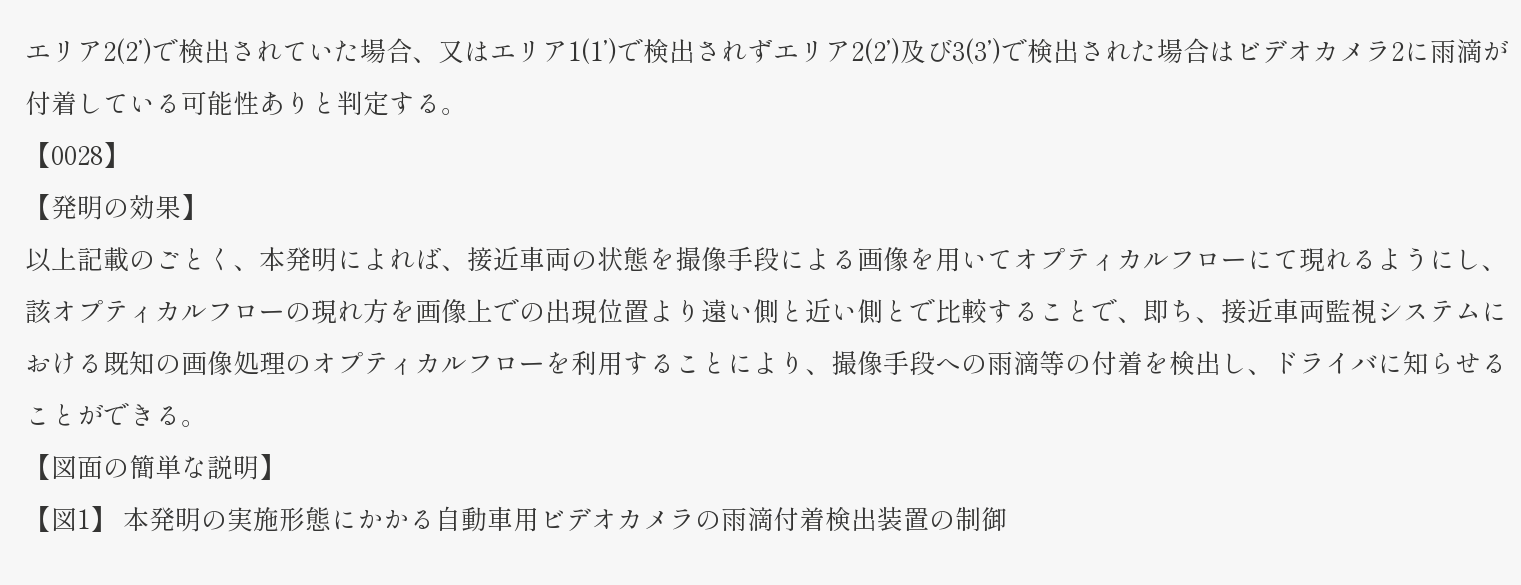エリア2(2’)で検出されていた場合、又はエリア1(1’)で検出されずエリア2(2’)及び3(3’)で検出された場合はビデオカメラ2に雨滴が付着している可能性ありと判定する。
【0028】
【発明の効果】
以上記載のごとく、本発明によれば、接近車両の状態を撮像手段による画像を用いてオプティカルフローにて現れるようにし、該オプティカルフローの現れ方を画像上での出現位置より遠い側と近い側とで比較することで、即ち、接近車両監視システムにおける既知の画像処理のオプティカルフローを利用することにより、撮像手段への雨滴等の付着を検出し、ドライバに知らせることができる。
【図面の簡単な説明】
【図1】 本発明の実施形態にかかる自動車用ビデオカメラの雨滴付着検出装置の制御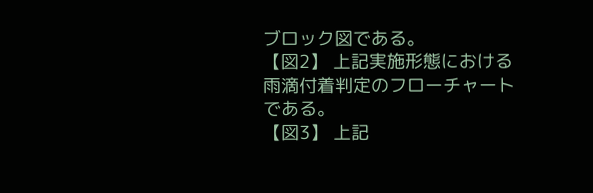ブロック図である。
【図2】 上記実施形態における雨滴付着判定のフローチャートである。
【図3】 上記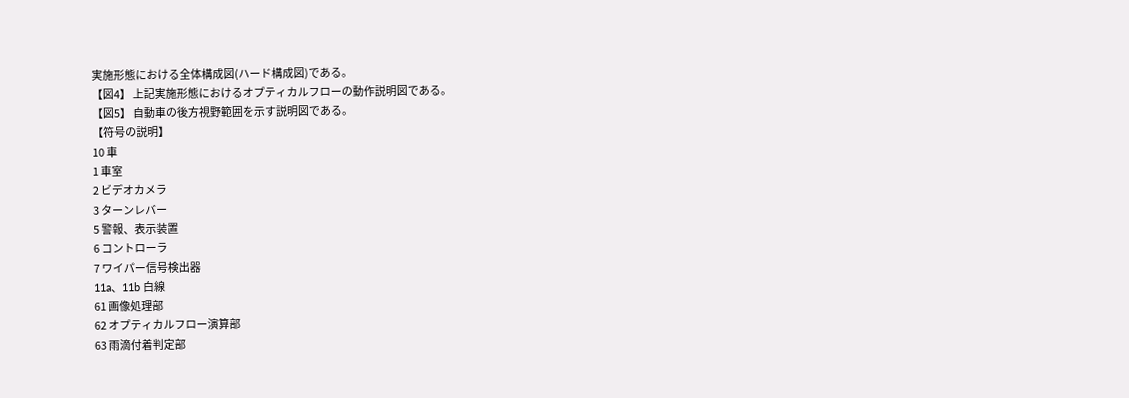実施形態における全体構成図(ハード構成図)である。
【図4】 上記実施形態におけるオプティカルフローの動作説明図である。
【図5】 自動車の後方視野範囲を示す説明図である。
【符号の説明】
10 車
1 車室
2 ビデオカメラ
3 ターンレバー
5 警報、表示装置
6 コントローラ
7 ワイパー信号検出器
11a、11b 白線
61 画像処理部
62 オプティカルフロー演算部
63 雨滴付着判定部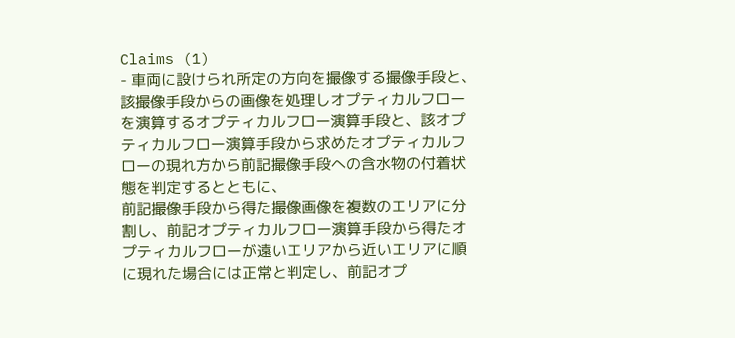Claims (1)
- 車両に設けられ所定の方向を撮像する撮像手段と、該撮像手段からの画像を処理しオプティカルフローを演算するオプティカルフロー演算手段と、該オプティカルフロー演算手段から求めたオプティカルフローの現れ方から前記撮像手段への含水物の付着状態を判定するとともに、
前記撮像手段から得た撮像画像を複数のエリアに分割し、前記オプティカルフロー演算手段から得たオプティカルフローが遠いエリアから近いエリアに順に現れた場合には正常と判定し、前記オプ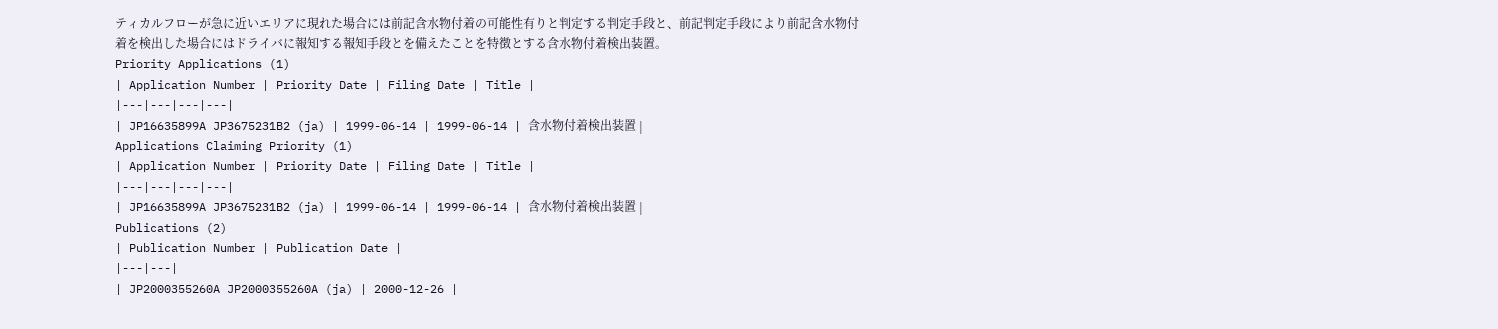ティカルフローが急に近いエリアに現れた場合には前記含水物付着の可能性有りと判定する判定手段と、前記判定手段により前記含水物付着を検出した場合にはドライバに報知する報知手段とを備えたことを特徴とする含水物付着検出装置。
Priority Applications (1)
| Application Number | Priority Date | Filing Date | Title |
|---|---|---|---|
| JP16635899A JP3675231B2 (ja) | 1999-06-14 | 1999-06-14 | 含水物付着検出装置 |
Applications Claiming Priority (1)
| Application Number | Priority Date | Filing Date | Title |
|---|---|---|---|
| JP16635899A JP3675231B2 (ja) | 1999-06-14 | 1999-06-14 | 含水物付着検出装置 |
Publications (2)
| Publication Number | Publication Date |
|---|---|
| JP2000355260A JP2000355260A (ja) | 2000-12-26 |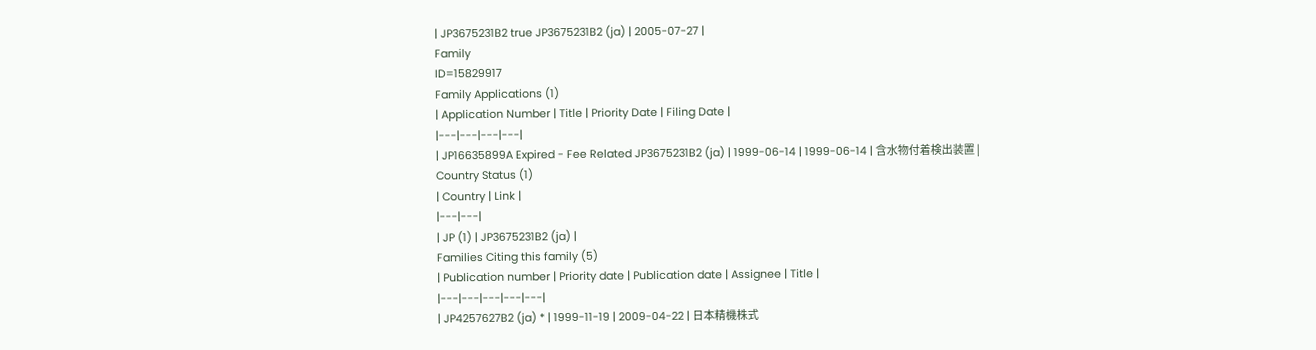| JP3675231B2 true JP3675231B2 (ja) | 2005-07-27 |
Family
ID=15829917
Family Applications (1)
| Application Number | Title | Priority Date | Filing Date |
|---|---|---|---|
| JP16635899A Expired - Fee Related JP3675231B2 (ja) | 1999-06-14 | 1999-06-14 | 含水物付着検出装置 |
Country Status (1)
| Country | Link |
|---|---|
| JP (1) | JP3675231B2 (ja) |
Families Citing this family (5)
| Publication number | Priority date | Publication date | Assignee | Title |
|---|---|---|---|---|
| JP4257627B2 (ja) * | 1999-11-19 | 2009-04-22 | 日本精機株式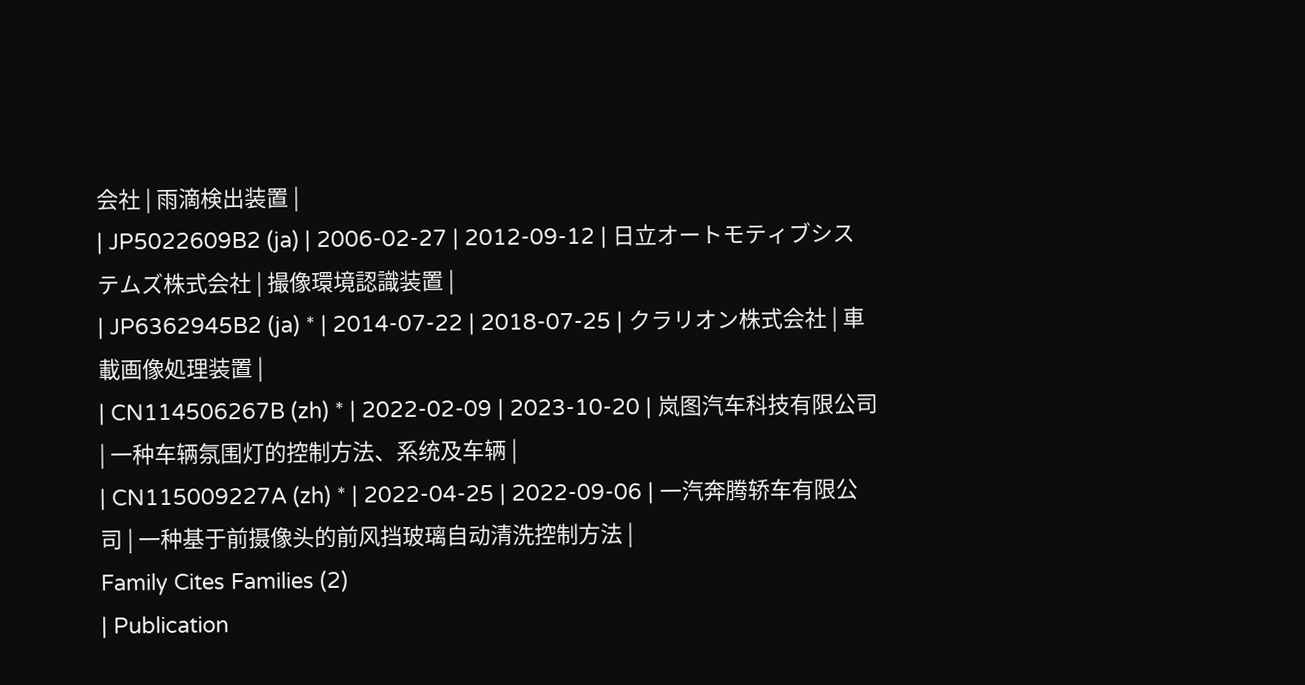会社 | 雨滴検出装置 |
| JP5022609B2 (ja) | 2006-02-27 | 2012-09-12 | 日立オートモティブシステムズ株式会社 | 撮像環境認識装置 |
| JP6362945B2 (ja) * | 2014-07-22 | 2018-07-25 | クラリオン株式会社 | 車載画像処理装置 |
| CN114506267B (zh) * | 2022-02-09 | 2023-10-20 | 岚图汽车科技有限公司 | 一种车辆氛围灯的控制方法、系统及车辆 |
| CN115009227A (zh) * | 2022-04-25 | 2022-09-06 | 一汽奔腾轿车有限公司 | 一种基于前摄像头的前风挡玻璃自动清洗控制方法 |
Family Cites Families (2)
| Publication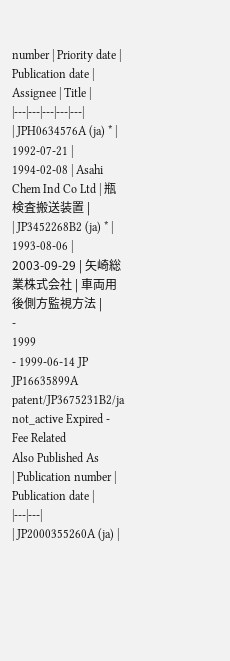number | Priority date | Publication date | Assignee | Title |
|---|---|---|---|---|
| JPH0634576A (ja) * | 1992-07-21 | 1994-02-08 | Asahi Chem Ind Co Ltd | 瓶検査搬送装置 |
| JP3452268B2 (ja) * | 1993-08-06 | 2003-09-29 | 矢崎総業株式会社 | 車両用後側方監視方法 |
-
1999
- 1999-06-14 JP JP16635899A patent/JP3675231B2/ja not_active Expired - Fee Related
Also Published As
| Publication number | Publication date |
|---|---|
| JP2000355260A (ja) |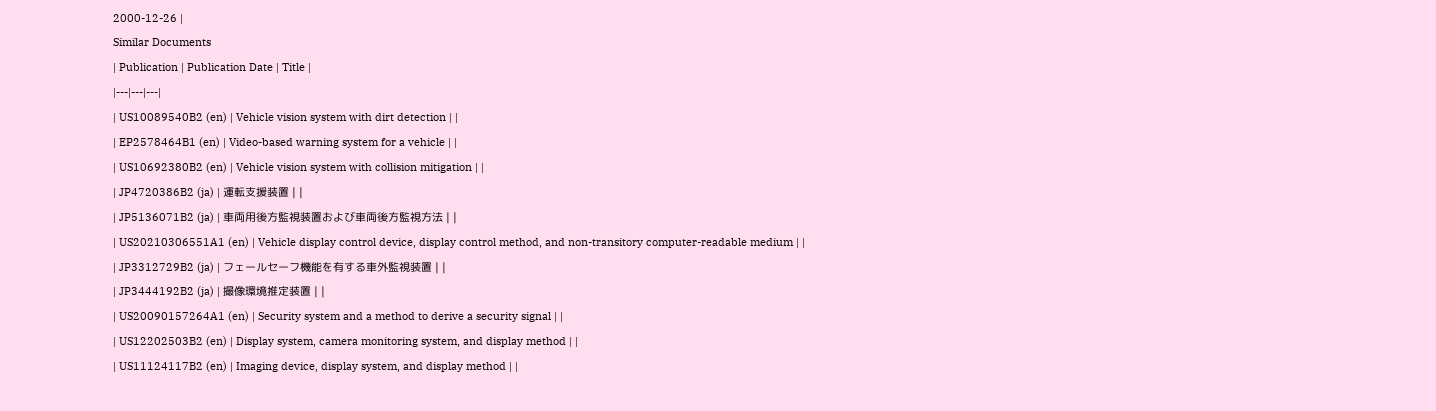2000-12-26 |
Similar Documents
| Publication | Publication Date | Title |
|---|---|---|
| US10089540B2 (en) | Vehicle vision system with dirt detection | |
| EP2578464B1 (en) | Video-based warning system for a vehicle | |
| US10692380B2 (en) | Vehicle vision system with collision mitigation | |
| JP4720386B2 (ja) | 運転支援装置 | |
| JP5136071B2 (ja) | 車両用後方監視装置および車両後方監視方法 | |
| US20210306551A1 (en) | Vehicle display control device, display control method, and non-transitory computer-readable medium | |
| JP3312729B2 (ja) | フェールセーフ機能を有する車外監視装置 | |
| JP3444192B2 (ja) | 撮像環境推定装置 | |
| US20090157264A1 (en) | Security system and a method to derive a security signal | |
| US12202503B2 (en) | Display system, camera monitoring system, and display method | |
| US11124117B2 (en) | Imaging device, display system, and display method | |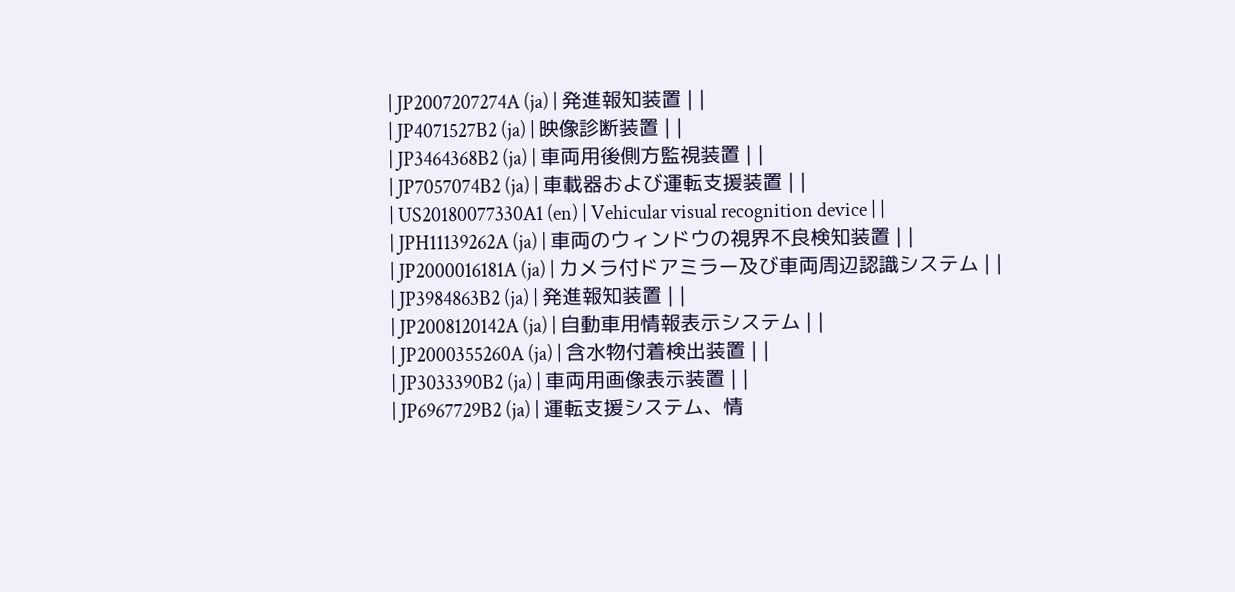| JP2007207274A (ja) | 発進報知装置 | |
| JP4071527B2 (ja) | 映像診断装置 | |
| JP3464368B2 (ja) | 車両用後側方監視装置 | |
| JP7057074B2 (ja) | 車載器および運転支援装置 | |
| US20180077330A1 (en) | Vehicular visual recognition device | |
| JPH11139262A (ja) | 車両のウィンドウの視界不良検知装置 | |
| JP2000016181A (ja) | カメラ付ドアミラー及び車両周辺認識システム | |
| JP3984863B2 (ja) | 発進報知装置 | |
| JP2008120142A (ja) | 自動車用情報表示システム | |
| JP2000355260A (ja) | 含水物付着検出装置 | |
| JP3033390B2 (ja) | 車両用画像表示装置 | |
| JP6967729B2 (ja) | 運転支援システム、情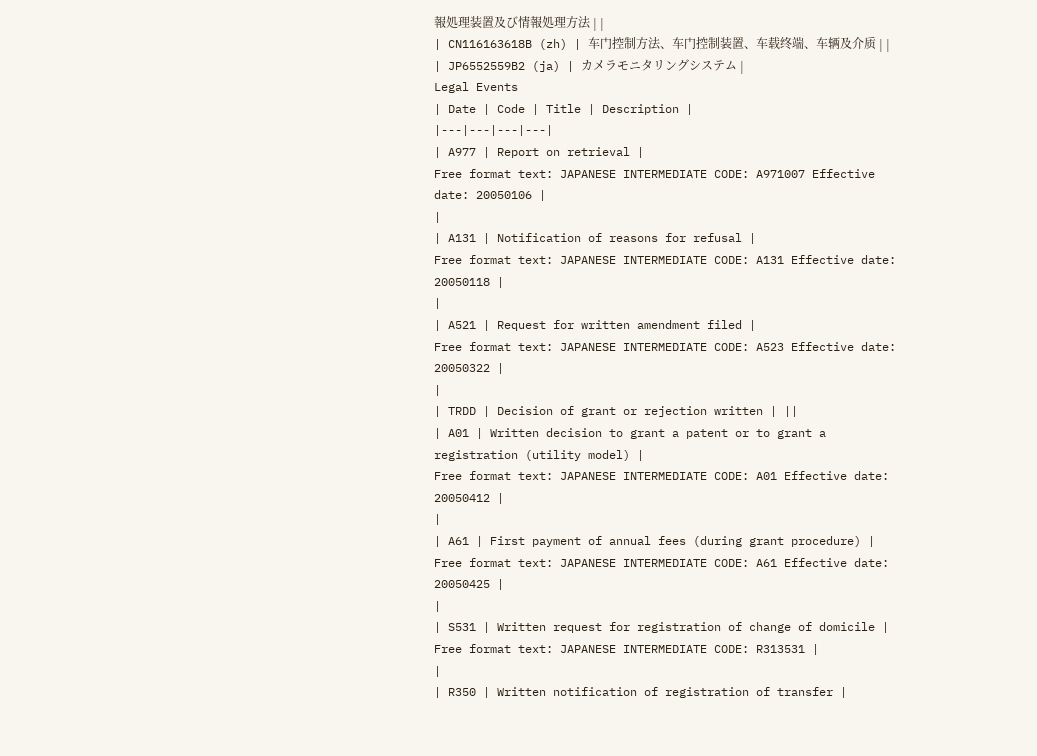報処理装置及び情報処理方法 | |
| CN116163618B (zh) | 车门控制方法、车门控制装置、车载终端、车辆及介质 | |
| JP6552559B2 (ja) | カメラモニタリングシステム |
Legal Events
| Date | Code | Title | Description |
|---|---|---|---|
| A977 | Report on retrieval |
Free format text: JAPANESE INTERMEDIATE CODE: A971007 Effective date: 20050106 |
|
| A131 | Notification of reasons for refusal |
Free format text: JAPANESE INTERMEDIATE CODE: A131 Effective date: 20050118 |
|
| A521 | Request for written amendment filed |
Free format text: JAPANESE INTERMEDIATE CODE: A523 Effective date: 20050322 |
|
| TRDD | Decision of grant or rejection written | ||
| A01 | Written decision to grant a patent or to grant a registration (utility model) |
Free format text: JAPANESE INTERMEDIATE CODE: A01 Effective date: 20050412 |
|
| A61 | First payment of annual fees (during grant procedure) |
Free format text: JAPANESE INTERMEDIATE CODE: A61 Effective date: 20050425 |
|
| S531 | Written request for registration of change of domicile |
Free format text: JAPANESE INTERMEDIATE CODE: R313531 |
|
| R350 | Written notification of registration of transfer |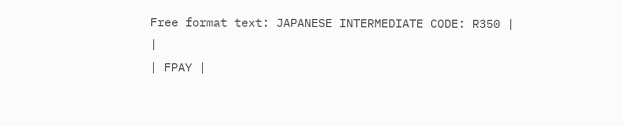Free format text: JAPANESE INTERMEDIATE CODE: R350 |
|
| FPAY |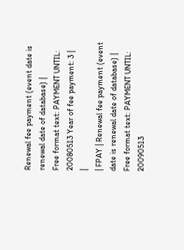Renewal fee payment (event date is renewal date of database) |
Free format text: PAYMENT UNTIL: 20080513 Year of fee payment: 3 |
|
| FPAY | Renewal fee payment (event date is renewal date of database) |
Free format text: PAYMENT UNTIL: 20090513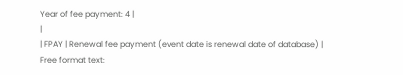Year of fee payment: 4 |
|
| FPAY | Renewal fee payment (event date is renewal date of database) |
Free format text: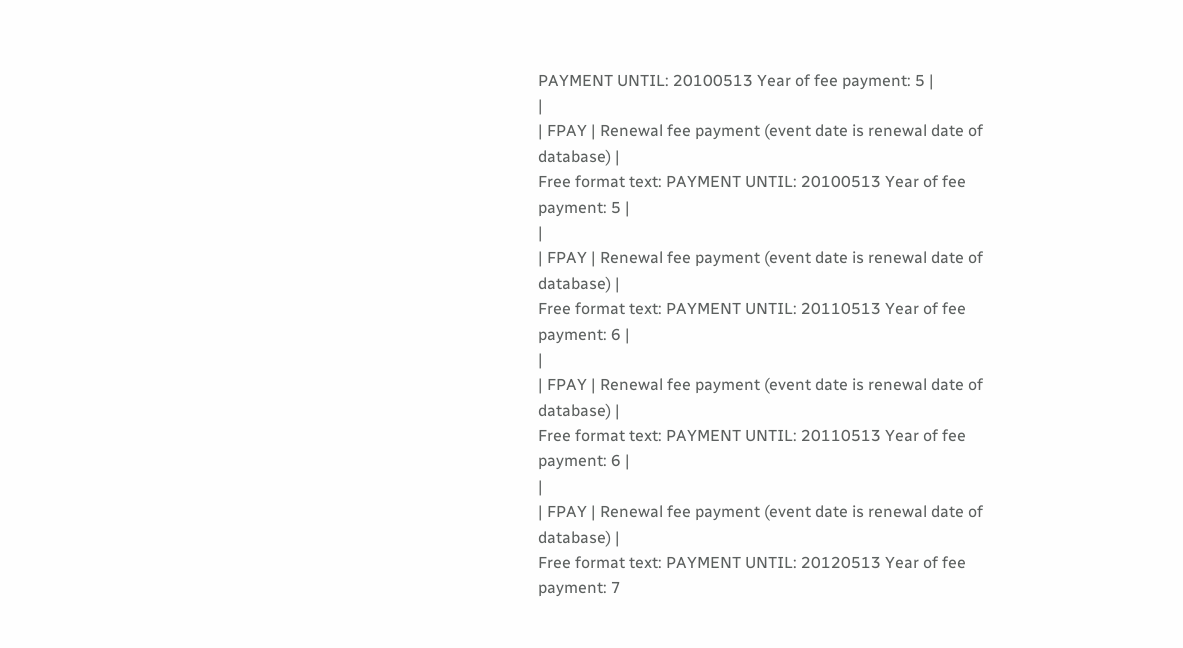PAYMENT UNTIL: 20100513 Year of fee payment: 5 |
|
| FPAY | Renewal fee payment (event date is renewal date of database) |
Free format text: PAYMENT UNTIL: 20100513 Year of fee payment: 5 |
|
| FPAY | Renewal fee payment (event date is renewal date of database) |
Free format text: PAYMENT UNTIL: 20110513 Year of fee payment: 6 |
|
| FPAY | Renewal fee payment (event date is renewal date of database) |
Free format text: PAYMENT UNTIL: 20110513 Year of fee payment: 6 |
|
| FPAY | Renewal fee payment (event date is renewal date of database) |
Free format text: PAYMENT UNTIL: 20120513 Year of fee payment: 7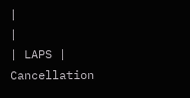|
|
| LAPS | Cancellation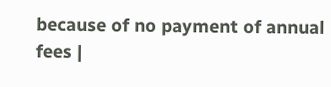because of no payment of annual fees |